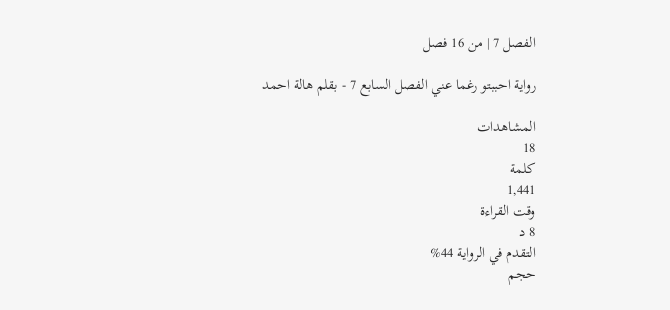الفصل 7 | من 16 فصل

رواية احببتو رغما عني الفصل السابع 7 - بقلم هالة احمد

المشاهدات
18
كلمة
1,441
وقت القراءة
8 د
التقدم في الرواية 44%
حجم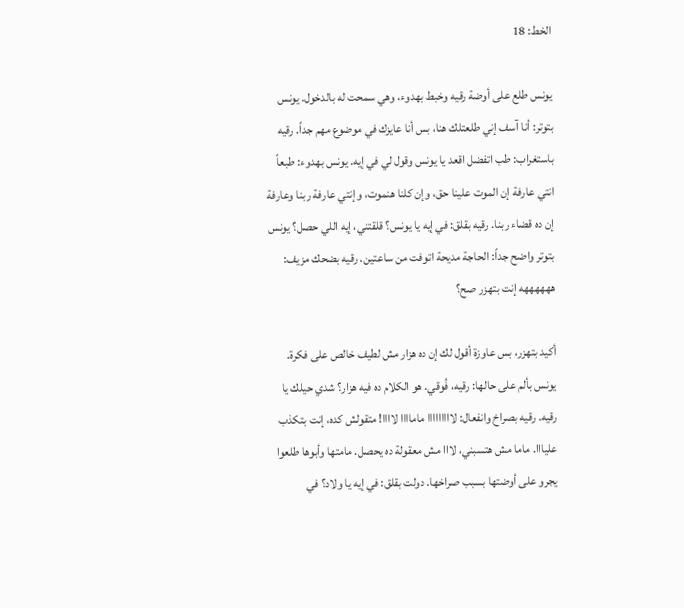الخط: 18

يونس طلع على أوضة رقيه وخبط بهدوء، وهي سمحت له بالدخول. يونس بتوتر: أنا آسف إني طلعتلك هنا، بس أنا عايزك في موضوع مهم جداً. رقيه باستغراب: طب اتفضل اقعد يا يونس وقول لي في إيه. يونس بهدوء: طبعاً انتي عارفة إن الموت علينا حق، وإن كلنا هنموت، وإنتي عارفة ربنا وعارفة إن ده قضاء ربنا. رقيه بقلق: في إيه يا يونس؟ قلقتني، إيه اللي حصل؟ يونس بتوتر واضح جداً: الحاجة مديحة اتوفت من ساعتين. رقيه بضحك مزيف: ههههههه إنت بتهزر صح؟

أكيد بتهزر، بس عاوزة أقول لك إن ده هزار مش لطيف خالص على فكرة. يونس بألم على حالها: رقيه، فُوقي. هو الكلام ده فيه هزار؟ شدي حيلك يا رقيه. رقيه بصراخ وانفعال: لااااااااا ماماااا لاااا! متقولش كده، إنت بتكذب عليااا. ماما مش هتسبني، لااا مش معقولة ده يحصل. مامتها وأبوها طلعوا يجرو على أوضتها بسبب صراخها. دولت بقلق: في إيه يا ولاد؟ في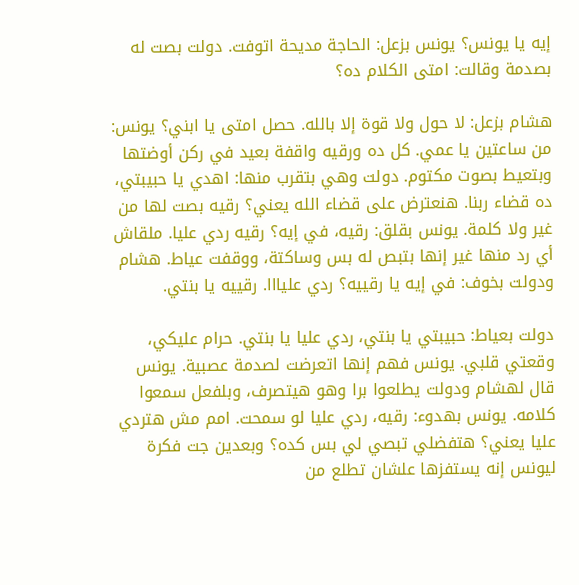إيه يا يونس؟ يونس بزعل: الحاجة مديحة اتوفت. دولت بصت له بصدمة وقالت: امتى الكلام ده؟

هشام بزعل: لا حول ولا قوة إلا بالله. حصل امتى يا ابني؟ يونس: من ساعتين يا عمي. كل ده ورقيه واقفة بعيد في ركن أوضتها وبتعيط بصوت مكتوم. دولت وهي بتقرب منها: اهدي يا حبيبتي، ده قضاء ربنا. هنعترض على قضاء الله يعني؟ رقيه بصت لها من غير ولا كلمة. يونس بقلق: رقيه، في إيه؟ رقيه ردي عليا. ملقاش أي رد منها غير إنها بتبص له بس وساكتة، ووقفت عياط. هشام ودولت بخوف: في إيه يا رقييه؟ ردي عليااا. رقييه يا بنتي.

دولت بعياط: حبيبتي يا بنتي، ردي عليا يا بنتي. حرام عليكي، وقعتي قلبي. يونس فهم إنها اتعرضت لصدمة عصبية. يونس قال لهشام ودولت يطلعوا برا وهو هيتصرف، وبلفعل سمعوا كلامه. يونس بهدوء: رقيه، ردي عليا لو سمحت. امم مش هتردي عليا يعني؟ هتفضلي تبصي لي بس كده؟ وبعدين جت فكرة ليونس إنه يستفزها علشان تطلع من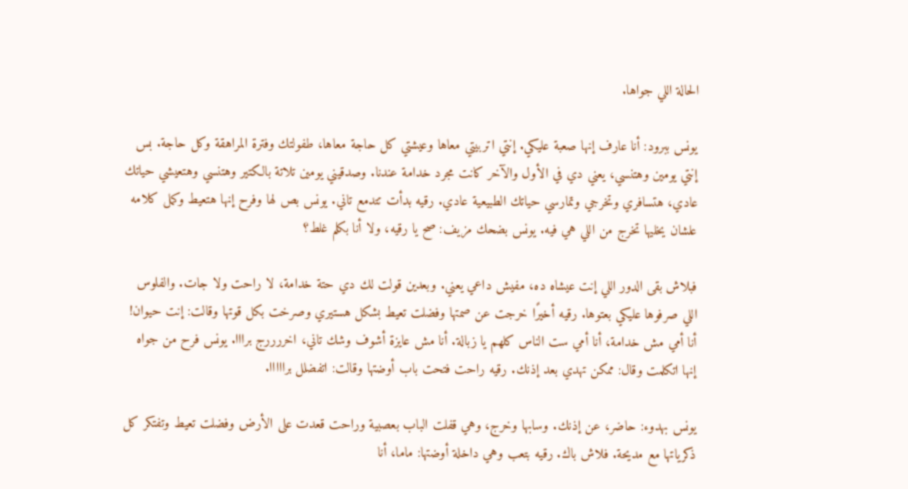الحالة اللي جواها.

يونس ببرود: أنا عارف إنها صعبة عليكي. إنتي اتربيتي معاها وعيشتي كل حاجة معاها، طفولتك وفترة المراهقة وكل حاجة. بس إنتي يومين وهتنسي، يعني دي في الأول والآخر كانت مجرد خدامة عندنا. وصدقيني يومين تلاتة بالكتير وهتنسي وهتعيشي حياتك عادي، هتسافري وتخرجي وتمارسي حياتك الطبيعية عادي. رقيه بدأت تتدمع تاني. يونس بص لها وفرح إنها هتعيط وكمل كلامه علشان يخليها تخرج من اللي هي فيه. يونس بضحك مزيف: صح يا رقيه، ولا أنا بكلم غلط؟

فبلاش بقى الدور اللي إنت عيشاه ده، مفيش داعي يعني. وبعدين قولت لك دي حتة خدامة، لا راحت ولا جات. والفلوس اللي صرفوها عليكي بعتوها. رقيه أخيرًا خرجت عن صمتها وفضلت تعيط بشكل هستيري وصرخت بكل قوتها وقالت: إنت حيوان! أنا أمي مش خدامة، أنا أمي ست الناس كلهم يا زبالة. أنا مش عايزة أشوف وشك تاني، اخررررج برااا. يونس فرح من جواه إنها اتكلمت وقال: ممكن تهدي بعد إذنك. رقيه راحت فتحت باب أوضتها وقالت: اتفضلل برااااا.

يونس بهدوء: حاضر، عن إذنك. وسابها وخرج، وهي قفلت الباب بعصبية وراحت قعدت على الأرض وفضلت تعيط وتفتكر كل ذكرياتها مع مديحة. فلاش باك. رقيه بتعب وهي داخلة أوضتها: ماما، أنا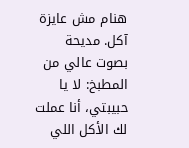هنام مش عايزة آكل. مديحة بصوت عالي من المطبخ: لا يا حبيبتي، أنا عملت لك الأكل اللي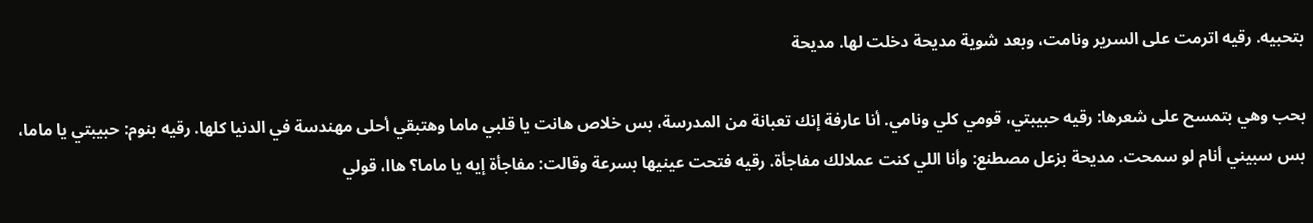بتحبيه. رقيه اترمت على السرير ونامت، وبعد شوية مديحة دخلت لها. مديحة

بحب وهي بتمسح على شعرها: رقيه حبيبتي، قومي كلي ونامي. أنا عارفة إنك تعبانة من المدرسة، بس خلاص هانت يا قلبي ماما وهتبقي أحلى مهندسة في الدنيا كلها. رقيه بنوم: حبيبتي يا ماما، بس سبيني أنام لو سمحت. مديحة بزعل مصطنع: وأنا اللي كنت عملالك مفاجأة. رقيه فتحت عينيها بسرعة وقالت: مفاجأة إيه يا ماما؟ هاا، قولي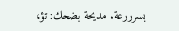بسرررعة. مديحة بضحك: تؤ،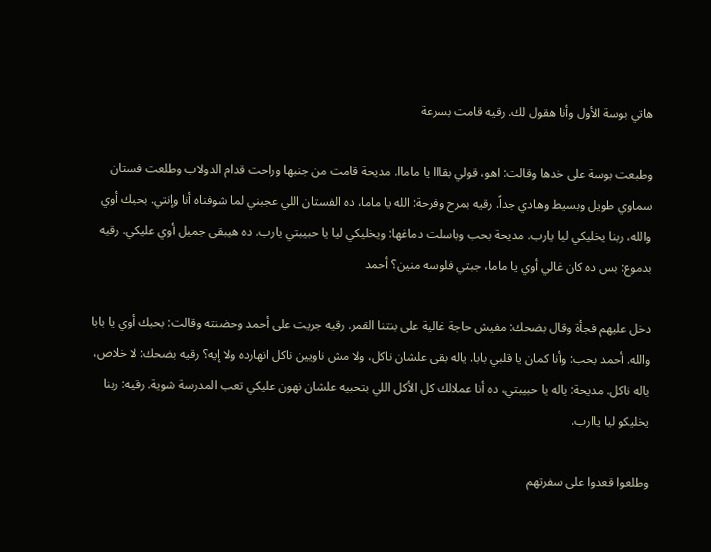هاتي بوسة الأول وأنا هقول لك. رقيه قامت بسرعة

وطبعت بوسة على خدها وقالت: اهو، قولي بقااا يا ماماا. مديحة قامت من جنبها وراحت قدام الدولاب وطلعت فستان سماوي طويل وبسيط وهادي جداً. رقيه بمرح وفرحة: الله يا ماما، ده الفستان اللي عجبني لما شوفناه أنا وإنتي. بحبك أوي والله، ربنا يخليكي ليا يارب. مديحة بحب وباسلت دماغها: ويخليكي ليا يا حبيبتي يارب. ده هيبقى جميل أوي عليكي. رقيه بدموع: بس ده كان غالي أوي يا ماما، جبتي فلوسه منين؟ أحمد

دخل عليهم فجأة وقال بضحك: مفيش حاجة غالية على بنتنا القمر. رقيه جريت على أحمد وحضنته وقالت: بحبك أوي يا بابا والله. أحمد بحب: وأنا كمان يا قلبي بابا. ياله بقى علشان ناكل، ولا مش ناويين ناكل انهارده ولا إيه؟ رقيه بضحك: لا خلاص، ياله ناكل. مديحة: ياله يا حبيبتي، ده أنا عملالك كل الأكل اللي بتحبيه علشان نهون عليكي تعب المدرسة شوية. رقيه: ربنا يخليكو ليا ياارب.

وطلعوا قعدوا على سفرتهم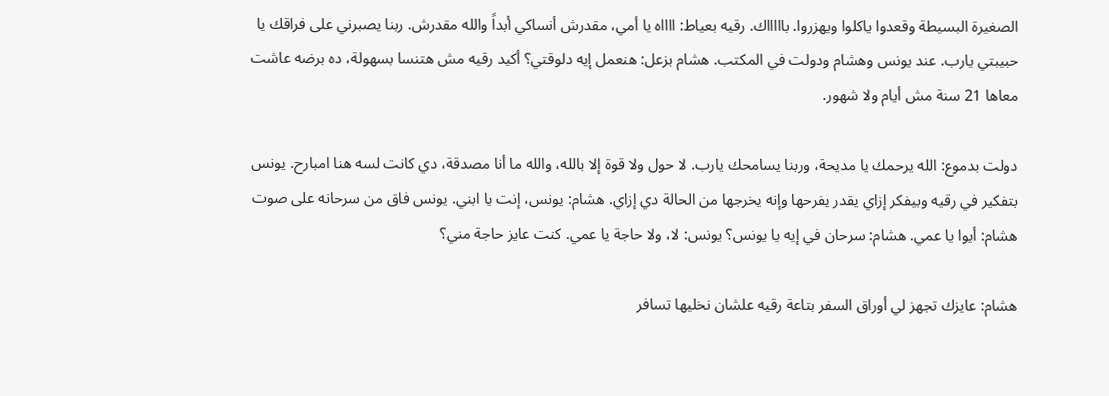الصغيرة البسيطة وقعدوا ياكلوا ويهزروا. باااااك. رقيه بعياط: ااااه يا أمي، مقدرش أنساكي أبداً والله مقدرش. ربنا يصبرني على فراقك يا حبيبتي يارب. عند يونس وهشام ودولت في المكتب. هشام بزعل: هنعمل إيه دلوقتي؟ أكيد رقيه مش هتنسا بسهولة، ده برضه عاشت معاها 21 سنة مش أيام ولا شهور.

دولت بدموع: الله يرحمك يا مديحة، وربنا يسامحك يارب. لا حول ولا قوة إلا بالله، والله ما أنا مصدقة، دي كانت لسه هنا امبارح. يونس بتفكير في رقيه وبيفكر إزاي يقدر يفرحها وإنه يخرجها من الحالة دي إزاي. هشام: يونس، إنت يا ابني. يونس فاق من سرحانه على صوت هشام: أيوا يا عمي. هشام: سرحان في إيه يا يونس؟ يونس: لا، ولا حاجة يا عمي. كنت عايز حاجة مني؟

هشام: عايزك تجهز لي أوراق السفر بتاعة رقيه علشان نخليها تسافر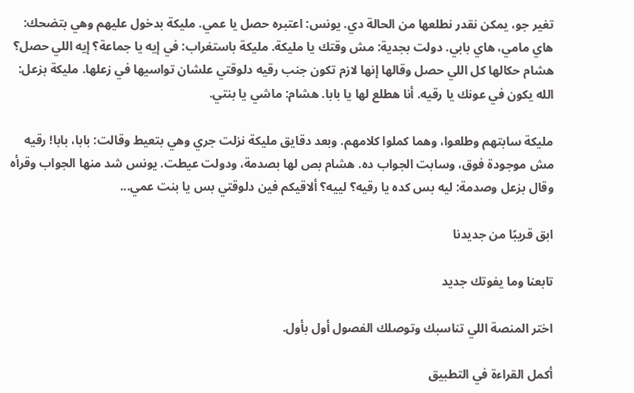تغير جو، يمكن نقدر نطلعها من الحالة دي. يونس: اعتبره حصل يا عمي. مليكة بدخول عليهم وهي بتضحك: هاي مامي، هاي بابي. دولت بجدية: مش وقتك يا مليكة. مليكة باستغراب: في إيه يا جماعة؟ إيه اللي حصل؟ هشام حكالها كل اللي حصل وقالها إنها لازم تكون جنب رقيه دلوقتي علشان تواسيها في زعلها. مليكة بزعل: الله يكون في عونك يا رقيه. أنا هطلع لها يا بابا. هشام: ماشي يا بنتي.

مليكة سابتهم وطلعوا، وهما كملوا كلامهم. وبعد دقايق مليكة نزلت جري وهي بتعيط وقالت: بابا، بابا! رقيه مش موجودة فوق، وسابت الجواب ده. هشام بص لها بصدمة، ودولت عيطت. يونس شد منها الجواب وقرأه وقال بزعل وصدمة: ليه بس كده يا رقيه؟ لييه؟ ألاقيكم فين دلوقتي بس يا بنت عمي...

ابق قريبًا من جديدنا

تابعنا وما يفوتك جديد

اختر المنصة اللي تناسبك وتوصلك الفصول أول بأول.

أكمل القراءة في التطبيق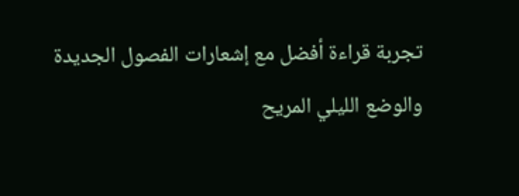تجربة قراءة أفضل مع إشعارات الفصول الجديدة والوضع الليلي المريح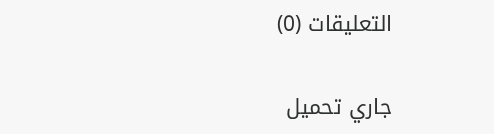التعليقات (0)

جاري تحميل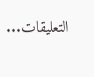التعليقات...